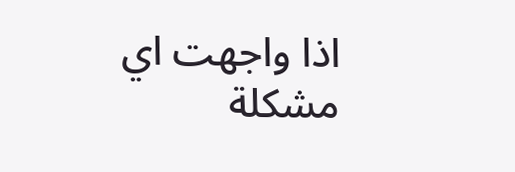اذا واجهت اي مشكلة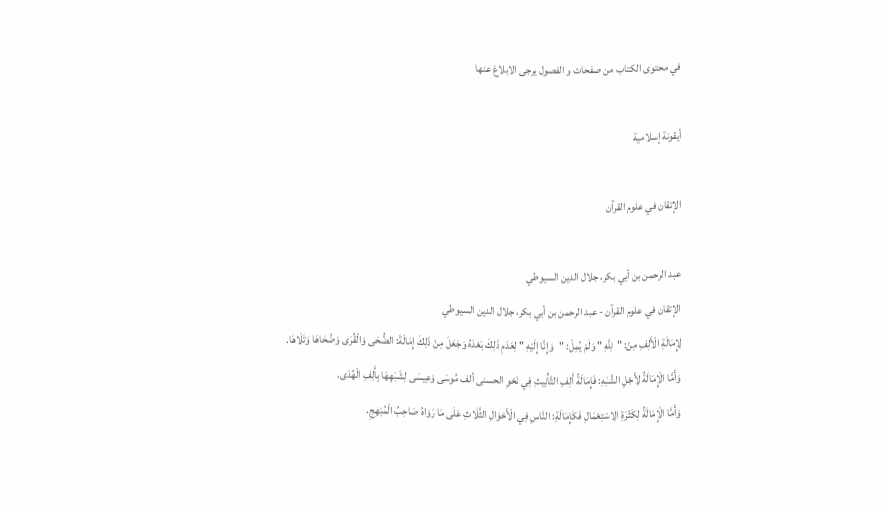في محتوى الكتاب من صفحات و الفصول يرجى الابلاغ عنها

أيقونة إسلامية

الإتقان في علوم القرآن

عبد الرحمن بن أبي بكر، جلال الدين السيوطي
الإتقان في علوم القرآن - عبد الرحمن بن أبي بكر، جلال الدين السيوطي
لِإِمَالَةِ الْأَلِفِ مِنْ: "لِلَّهِ " وَلَمْ يُمِلْ: "وَإِنَّا إِلَيْهِ " لِعَدَمِ ذَلِكَ بَعْدَهُ وَجَعَلَ مِنْ ذَلِكَ إِمَالَةَ: الضُّحَى وَالْقُرَى وَضُحَاهَا وَتَلَاهَا.
وَأَمَّا الْإِمَالَةُ لِأَجْلِ الشَّبَهِ: فَإِمَالَةُ أَلِفِ التَّأْنِيثِ فِي نَحْوِ الحسنى ألف مُوسَى وَعِيسَى لِشَبَهِهَا بِأَلِفِ الْهُدَى.
وَأَمَّا الْإِمَالَةُ لِكَثْرَةِ الِاسْتِعْمَالِ فَكَإِمَالَةِ: النَّاسِ فِي الْأَحْوَالِ الثَّلَاثِ عَلَى مَا رَوَاهُ صَاحِبُ الْمُبْهِجِ.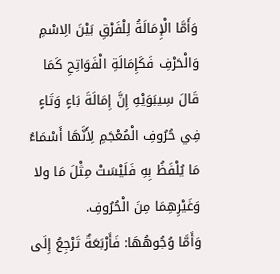وَأَمَّا الْإِمَالَةُ لِلْفَرْقِ بَيْنَ الِاسْمِ وَالْحَرْفِ فَكَإِمَالَةِ الْفَوَاتِحِ كَمَا قَالَ سِيبَوَيْهِ إِنَّ إِمَالَةَ بَاءٍ وَتَاءٍ فِي حُرُوفِ الْمُعْجَمِ لِأَنَّهَا أَسْمَاءُ مَا يُلْفَظُ بِهِ فَلَيْسَتْ مِثْلَ مَا ولا وَغَيْرِهِمَا مِنَ الْحُرُوفِ.
وَأَمَّا وُجُوهُهَا: فَأَرْبَعَةٌ تَرْجِعُ إِلَى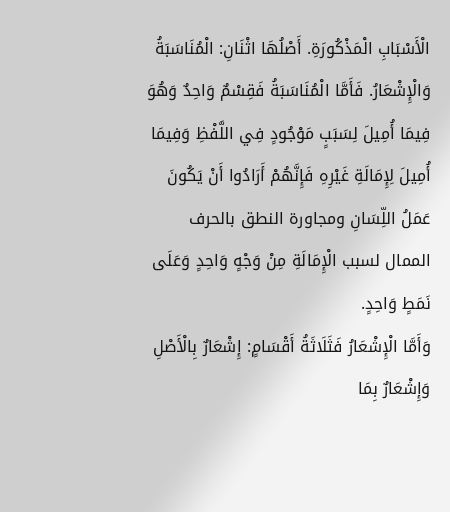الْأَسْبَابِ الْمَذْكُورَةِ. أَصْلُهَا اثْنَانِ: الْمُنَاسَبَةُ وَالْإِشْعَارُ. فَأَمَّا الْمُنَاسَبَةُ فَقِسْمٌ وَاحِدٌ وَهُوَ فِيمَا أُمِيلَ لِسَبَبٍ مَوْجُودٍ فِي اللَّفْظِ وَفِيمَا أُمِيلَ لِإِمَالَةِ غَيْرِهِ فَإِنَّهُمْ أَرَادُوا أَنْ يَكُونَ عَمَلُ اللِّسَانِ ومجاورة النطق بالحرف الممال لسبب الْإِمَالَةِ مِنْ وَجْهٍ وَاحِدٍ وَعَلَى نَمَطٍ وَاحِدٍ.
وَأَمَّا الْإِشْعَارُ فَثَلَاثَةُ أَقْسَامٍ: إِشْعَارٌ بِالْأَصْلِ وَإِشْعَارٌ بِمَا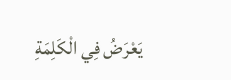يَعْرَضُ فِي الْكَلِمَةِ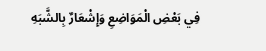فِي بَعْضِ الْمَوَاضِعِ وَإِشْعَارٌ بِالشَّبَهِ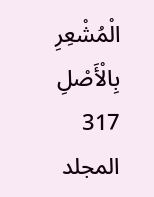الْمُشْعِرِ بِالْأَصْلِ
317
المجلد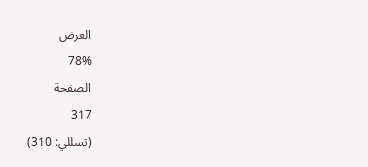العرض
78%
الصفحة
317
(تسللي: 310)